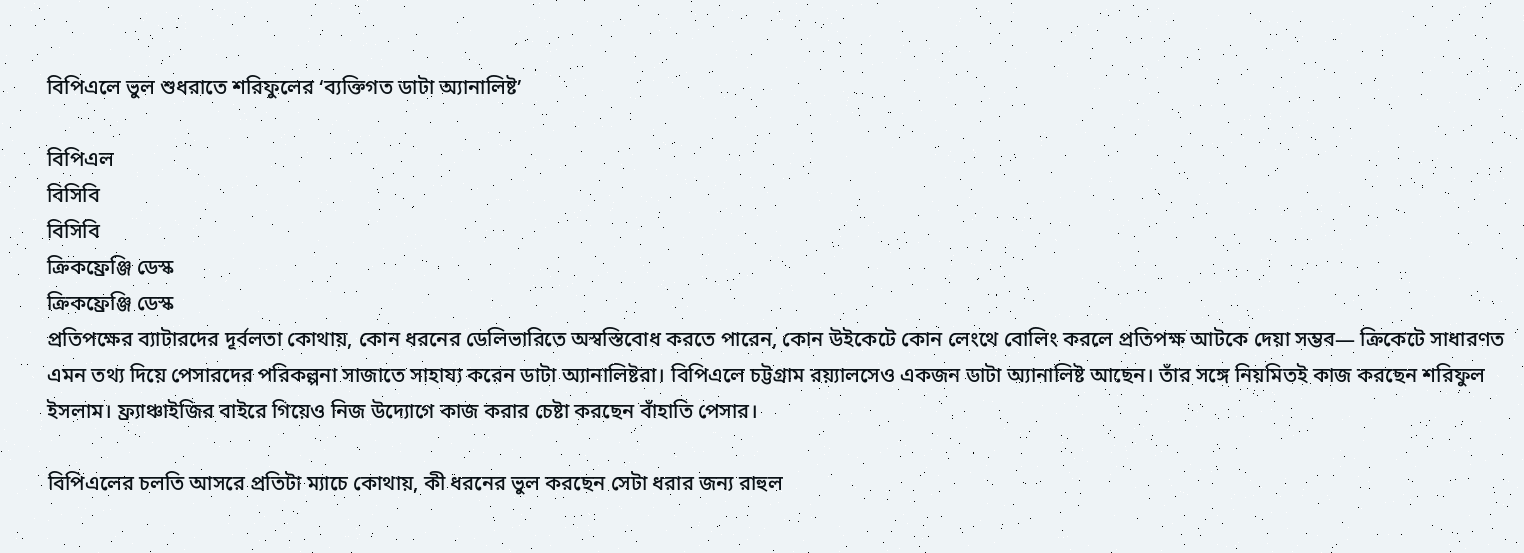বিপিএলে ভুল শুধরাতে শরিফুলের ‘ব্যক্তিগত ডাটা অ্যানালিষ্ট’

বিপিএল
বিসিবি
বিসিবি
ক্রিকফ্রেঞ্জি ডেস্ক
ক্রিকফ্রেঞ্জি ডেস্ক
প্রতিপক্ষের ব্যাটারদের দূর্বলতা কোথায়, কোন ধরনের ডেলিভারিতে অস্বস্তিবোধ করতে পারেন, কোন উইকেটে কোন লেংথে বোলিং করলে প্রতিপক্ষ আটকে দেয়া সম্ভব— ক্রিকেটে সাধারণত এমন তথ্য দিয়ে পেসারদের পরিকল্পনা সাজাতে সাহায্য করেন ডাটা অ্যানালিষ্টরা। বিপিএলে চট্টগ্রাম রয়্যালসেও একজন ডাটা অ্যানালিষ্ট আছেন। তাঁর সঙ্গে নিয়মিতই কাজ করছেন শরিফুল ইসলাম। ফ্র্যাঞ্চাইজির বাইরে গিয়েও নিজ উদ্যোগে কাজ করার চেষ্টা করছেন বাঁহাতি পেসার।

বিপিএলের চলতি আসরে প্রতিটা ম্যাচে কোথায়, কী ধরনের ভুল করছেন সেটা ধরার জন্য রাহুল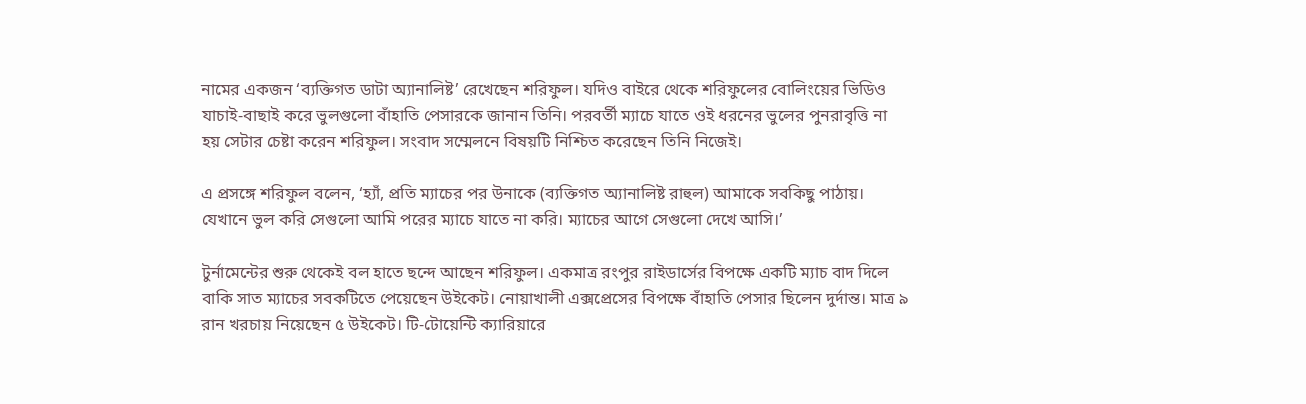নামের একজন ‘ব্যক্তিগত ডাটা অ্যানালিষ্ট’ রেখেছেন শরিফুল। যদিও বাইরে থেকে শরিফুলের বোলিংয়ের ভিডিও যাচাই-বাছাই করে ভুলগুলো বাঁহাতি পেসারকে জানান তিনি। পরবর্তী ম্যাচে যাতে ওই ধরনের ভুলের পুনরাবৃত্তি না হয় সেটার চেষ্টা করেন শরিফুল। সংবাদ সম্মেলনে বিষয়টি নিশ্চিত করেছেন তিনি নিজেই।

এ প্রসঙ্গে শরিফুল বলেন, ‘হ্যাঁ, প্রতি ম্যাচের পর উনাকে (ব্যক্তিগত অ্যানালিষ্ট রাহুল) আমাকে সবকিছু পাঠায়। যেখানে ভুল করি সেগুলো আমি পরের ম্যাচে যাতে না করি। ম্যাচের আগে সেগুলো দেখে আসি।’

টুর্নামেন্টের শুরু থেকেই বল হাতে ছন্দে আছেন শরিফুল। একমাত্র রংপুর রাইডার্সের বিপক্ষে একটি ম্যাচ বাদ দিলে বাকি সাত ম্যাচের সবকটিতে পেয়েছেন উইকেট। নোয়াখালী এক্সপ্রেসের বিপক্ষে বাঁহাতি পেসার ছিলেন দুর্দান্ত। মাত্র ৯ রান খরচায় নিয়েছেন ৫ উইকেট। টি-টোয়েন্টি ক্যারিয়ারে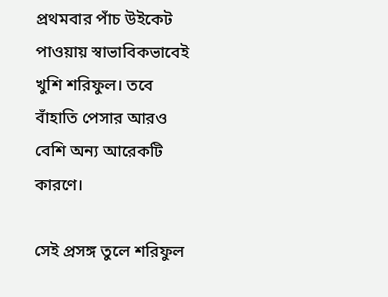প্রথমবার পাঁচ উইকেট পাওয়ায় স্বাভাবিকভাবেই খুশি শরিফুল। তবে বাঁহাতি পেসার আরও বেশি অন্য আরেকটি কারণে।

সেই প্রসঙ্গ তুলে শরিফুল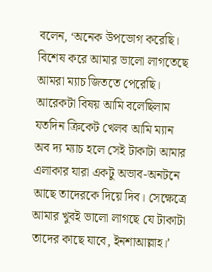বলেন, ‘অনেক উপভোগ করেছি। বিশেষ করে আমার ভালো লাগতেছে আমরা ম্যাচ জিততে পেরেছি। আরেকটা বিষয় আমি বলেছিলাম যতদিন ক্রিকেট খেলব আমি ম্যান অব দ্য ম্যাচ হলে সেই টাকাটা আমার এলাকার যারা একটু অভাব-অনটনে আছে তাদেরকে দিয়ে দিব। সেক্ষেত্রে আমার খুবই ভালো লাগছে যে টাকাটা তাদের কাছে যাবে, ইনশাআল্লাহ।’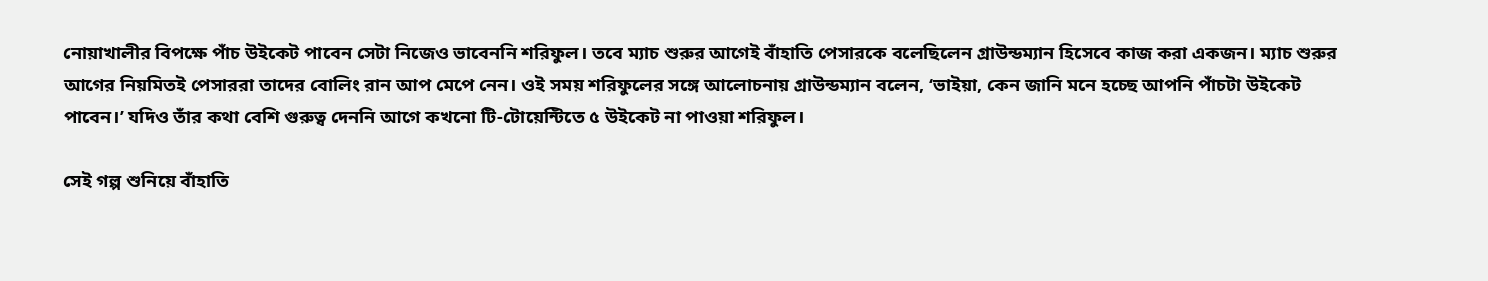নোয়াখালীর বিপক্ষে পাঁচ উইকেট পাবেন সেটা নিজেও ভাবেননি শরিফুল। তবে ম্যাচ শুরুর আগেই বাঁহাতি পেসারকে বলেছিলেন গ্রাউন্ডম্যান হিসেবে কাজ করা একজন। ম্যাচ শুরুর আগের নিয়মিতই পেসাররা তাদের বোলিং রান আপ মেপে নেন। ওই সময় শরিফুলের সঙ্গে আলোচনায় গ্রাউন্ডম্যান বলেন, ‘ভাইয়া, কেন জানি মনে হচ্ছে আপনি পাঁচটা উইকেট পাবেন।’ যদিও তাঁর কথা বেশি গুরুত্ব দেননি আগে কখনো টি-টোয়েন্টিতে ৫ উইকেট না পাওয়া শরিফুল।

সেই গল্প শুনিয়ে বাঁহাতি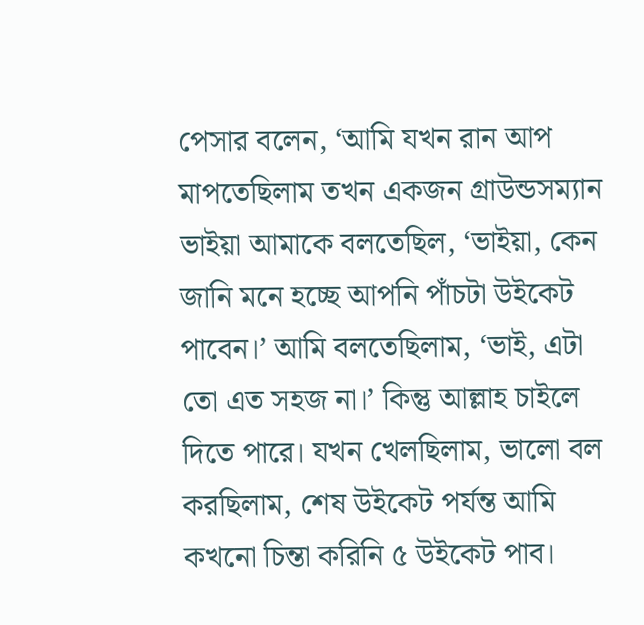পেসার বলেন, ‘আমি যখন রান আপ মাপতেছিলাম তখন একজন গ্রাউন্ডসম্যান ভাইয়া আমাকে বলতেছিল, ‘ভাইয়া, কেন জানি মনে হচ্ছে আপনি পাঁচটা উইকেট পাবেন।’ আমি বলতেছিলাম, ‘ভাই, এটা তো এত সহজ না।’ কিন্তু আল্লাহ চাইলে দিতে পারে। যখন খেলছিলাম, ভালো বল করছিলাম, শেষ উইকেট পর্যন্ত আমি কখনো চিন্তা করিনি ৫ উইকেট পাব।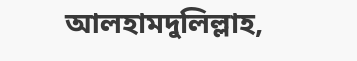আলহামদুলিল্লাহ,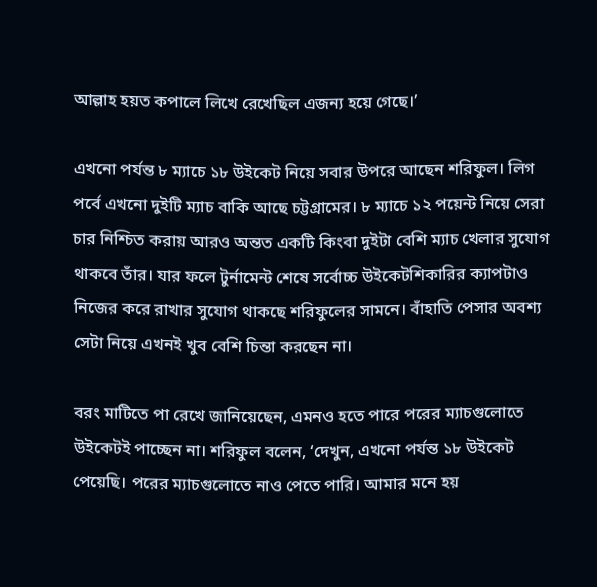আল্লাহ হয়ত কপালে লিখে রেখেছিল এজন্য হয়ে গেছে।’

এখনো পর্যন্ত ৮ ম্যাচে ১৮ উইকেট নিয়ে সবার উপরে আছেন শরিফুল। লিগ পর্বে এখনো দুইটি ম্যাচ বাকি আছে চট্টগ্রামের। ৮ ম্যাচে ১২ পয়েন্ট নিয়ে সেরা চার নিশ্চিত করায় আরও অন্তত একটি কিংবা দুইটা বেশি ম্যাচ খেলার সুযোগ থাকবে তাঁর। যার ফলে টুর্নামেন্ট শেষে সর্বোচ্চ উইকেটশিকারির ক্যাপটাও নিজের করে রাখার সুযোগ থাকছে শরিফুলের সামনে। বাঁহাতি পেসার অবশ্য সেটা নিয়ে এখনই খুব বেশি চিন্তা করছেন না।

বরং মাটিতে পা রেখে জানিয়েছেন, এমনও হতে পারে পরের ম্যাচগুলোতে উইকেটই পাচ্ছেন না। শরিফুল বলেন, ‘দেখুন, এখনো পর্যন্ত ১৮ উইকেট পেয়েছি। পরের ম্যাচগুলোতে নাও পেতে পারি। আমার মনে হয়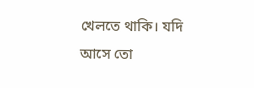খেলতে থাকি। যদি আসে তো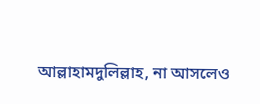আল্লাহামদুলিল্লাহ, না আসলেও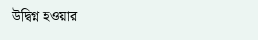উদ্বিগ্ন হওয়ার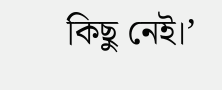কিছু নেই।’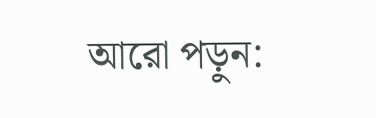আরো পড়ুন: